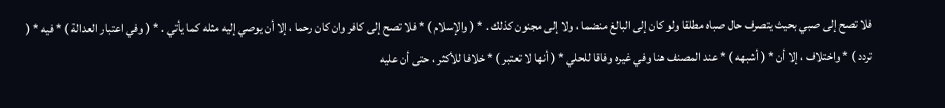فلا تصح إلى صبي بحيث يتصرف حال صباه مطلقا ولو كان إلى البالغ منضما ، ولا إلى مجنون كذلك . * ( والإسلام ) * فلا تصح إلى كافر وان كان رحما ، إلا أن يوصي إليه مثله كما يأتي . * ( وفي اعتبار العدالة ) * فيه * ( تردد ) * واختلاف ، إلا أن * ( أشبهه ) * عند المصنف هنا وفي غيره وفاقا للحلي * ( أنها لا تعتبر ) * خلافا للأكثر ، حتى أن عليه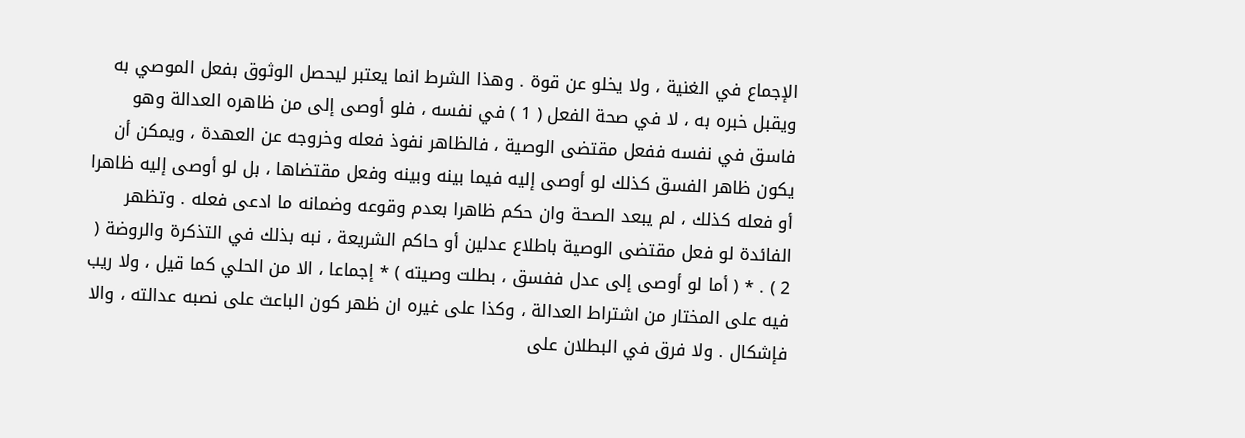الإجماع في الغنية ، ولا يخلو عن قوة . وهذا الشرط انما يعتبر ليحصل الوثوق بفعل الموصي به ويقبل خبره به ، لا في صحة الفعل ( 1 ) في نفسه ، فلو أوصى إلى من ظاهره العدالة وهو فاسق في نفسه ففعل مقتضى الوصية ، فالظاهر نفوذ فعله وخروجه عن العهدة ، ويمكن أن يكون ظاهر الفسق كذلك لو أوصى إليه فيما بينه وبينه وفعل مقتضاها ، بل لو أوصى إليه ظاهرا أو فعله كذلك ، لم يبعد الصحة وان حكم ظاهرا بعدم وقوعه وضمانه ما ادعى فعله . وتظهر الفائدة لو فعل مقتضى الوصية باطلاع عدلين أو حاكم الشريعة ، نبه بذلك في التذكرة والروضة ( 2 ) . * ( أما لو أوصى إلى عدل ففسق ، بطلت وصيته ) * إجماعا ، الا من الحلي كما قيل ، ولا ريب فيه على المختار من اشتراط العدالة ، وكذا على غيره ان ظهر كون الباعث على نصبه عدالته ، والا فإشكال . ولا فرق في البطلان على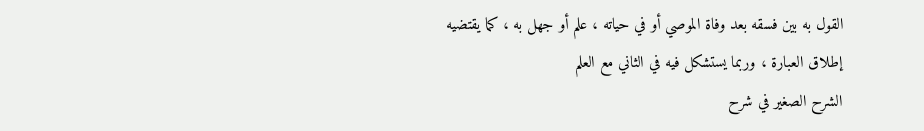القول به بين فسقه بعد وفاة الموصي أو في حياته ، علم أو جهل به ، كما يقتضيه إطلاق العبارة ، وربما يستشكل فيه في الثاني مع العلم
الشرح الصغير في شرح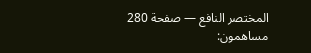المختصر النافع — صفحة 280
مساهمون: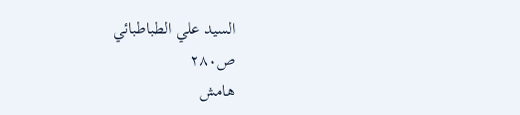السيد علي الطباطبائي
ص٢٨٠
هامش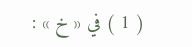( 1 ) في « خ » :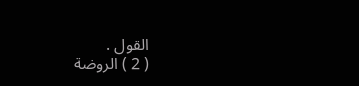القول .
( 2 ) الروضة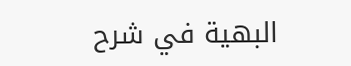البهية في شرح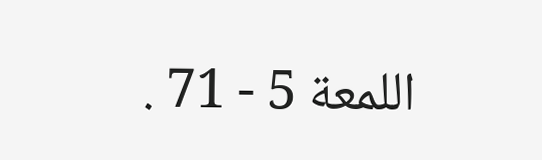اللمعة 5 - 71 .